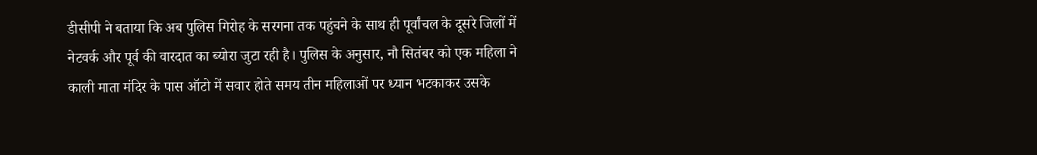डीसीपी ने बताया कि अब पुलिस गिरोह के सरगना तक पहुंचने के साथ ही पूर्वांचल के दूसरे जिलों में नेटवर्क और पूर्व की वारदात का ब्योरा जुटा रही है। पुलिस के अनुसार, नौ सितंबर को एक महिला ने काली माता मंदिर के पास ऑटो में सवार होते समय तीन महिलाओं पर ध्यान भटकाकर उसके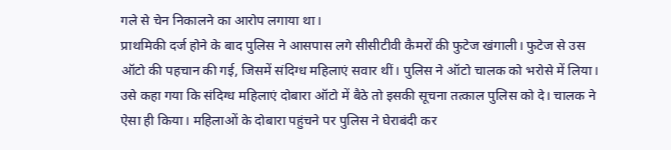गले से चेन निकालने का आरोप लगाया था।
प्राथमिकी दर्ज होने के बाद पुलिस ने आसपास लगे सीसीटीवी कैमरों की फुटेज खंगाली। फुटेज से उस ऑटो की पहचान की गई, जिसमें संदिग्ध महिलाएं सवार थीं। पुलिस ने ऑटो चालक को भरोसे में लिया। उसे कहा गया कि संदिग्ध महिलाएं दोबारा ऑटो में बैठे तो इसकी सूचना तत्काल पुलिस को दे। चालक ने ऐसा ही किया। महिलाओं के दोबारा पहुंचने पर पुलिस ने घेराबंदी कर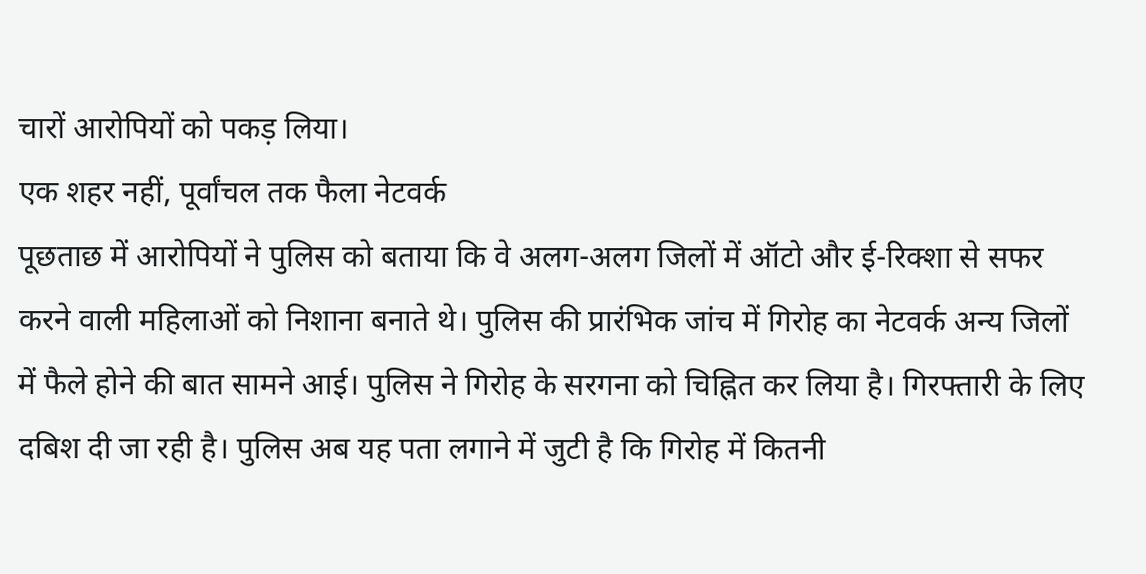चारों आरोपियों को पकड़ लिया।
एक शहर नहीं, पूर्वांचल तक फैला नेटवर्क
पूछताछ में आरोपियों ने पुलिस को बताया कि वे अलग-अलग जिलों में ऑटो और ई-रिक्शा से सफर करने वाली महिलाओं को निशाना बनाते थे। पुलिस की प्रारंभिक जांच में गिरोह का नेटवर्क अन्य जिलों में फैले होने की बात सामने आई। पुलिस ने गिरोह के सरगना को चिह्नित कर लिया है। गिरफ्तारी के लिए दबिश दी जा रही है। पुलिस अब यह पता लगाने में जुटी है कि गिरोह में कितनी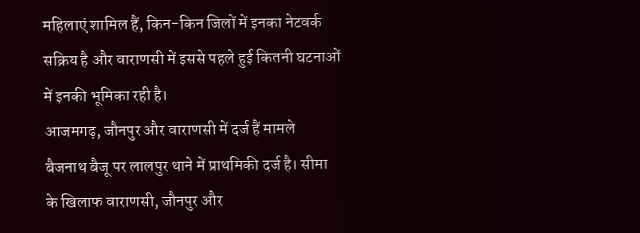महिलाएं शामिल हैं, किन-किन जिलों में इनका नेटवर्क सक्रिय है और वाराणसी में इससे पहले हुई कितनी घटनाओं में इनकी भूमिका रही है।
आजमगढ़, जौनपुर और वाराणसी में दर्ज हैं मामले
बैजनाथ बैजू पर लालपुर थाने में प्राथमिकी दर्ज है। सीमा के खिलाफ वाराणसी, जौनपुर और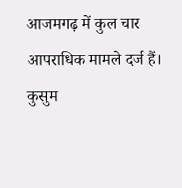आजमगढ़ में कुल चार आपराधिक मामले दर्ज हैं। कुसुम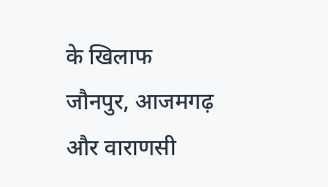के खिलाफ जौनपुर, आजमगढ़ और वाराणसी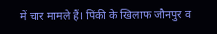में चार मामले हैं। पिंकी के खिलाफ जौनपुर व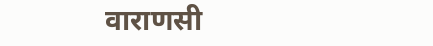वाराणसी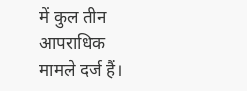में कुल तीन आपराधिक मामले दर्ज हैं।